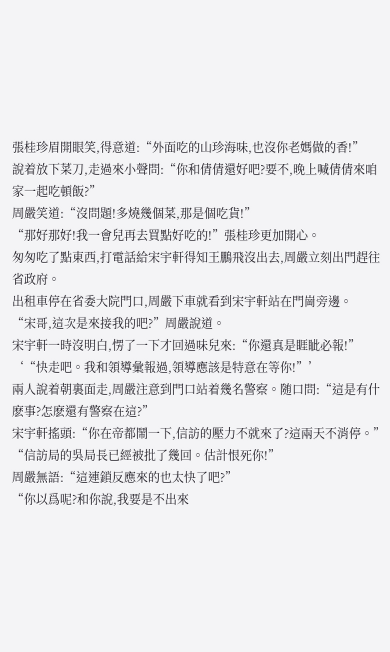張桂珍眉開眼笑,得意道:“外面吃的山珍海味,也沒你老媽做的香!”
說着放下菜刀,走過來小聲問:“你和倩倩還好吧?要不,晚上喊倩倩來咱家一起吃頓飯?”
周嚴笑道:“沒問題!多燒幾個菜,那是個吃貨!”
“那好那好!我一會兒再去買點好吃的!”張桂珍更加開心。
匆匆吃了點東西,打電話給宋宇軒得知王鵬飛沒出去,周嚴立刻出門趕往省政府。
出租車停在省委大院門口,周嚴下車就看到宋宇軒站在門崗旁邊。
“宋哥,這次是來接我的吧?”周嚴說道。
宋宇軒一時沒明白,愣了一下才回過味兒來:“你還真是睚眦必報!”
‘“快走吧。我和領導彙報過,領導應該是特意在等你!”’
兩人說着朝裏面走,周嚴注意到門口站着幾名警察。随口問:“這是有什麽事?怎麽還有警察在這?”
宋宇軒搖頭:“你在帝都鬧一下,信訪的壓力不就來了?這兩天不消停。”
“信訪局的吳局長已經被批了幾回。估計恨死你!”
周嚴無語:“這連鎖反應來的也太快了吧?”
“你以爲呢?和你說,我要是不出來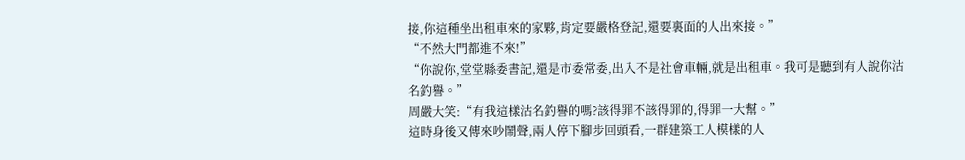接,你這種坐出租車來的家夥,肯定要嚴格登記,還要裏面的人出來接。”
“不然大門都進不來!”
“你說你,堂堂縣委書記,還是市委常委,出入不是社會車輛,就是出租車。我可是聽到有人說你沽名釣譽。”
周嚴大笑:“有我這樣沽名釣譽的嗎?該得罪不該得罪的,得罪一大幫。”
這時身後又傳來吵鬧聲,兩人停下腳步回頭看,一群建築工人模樣的人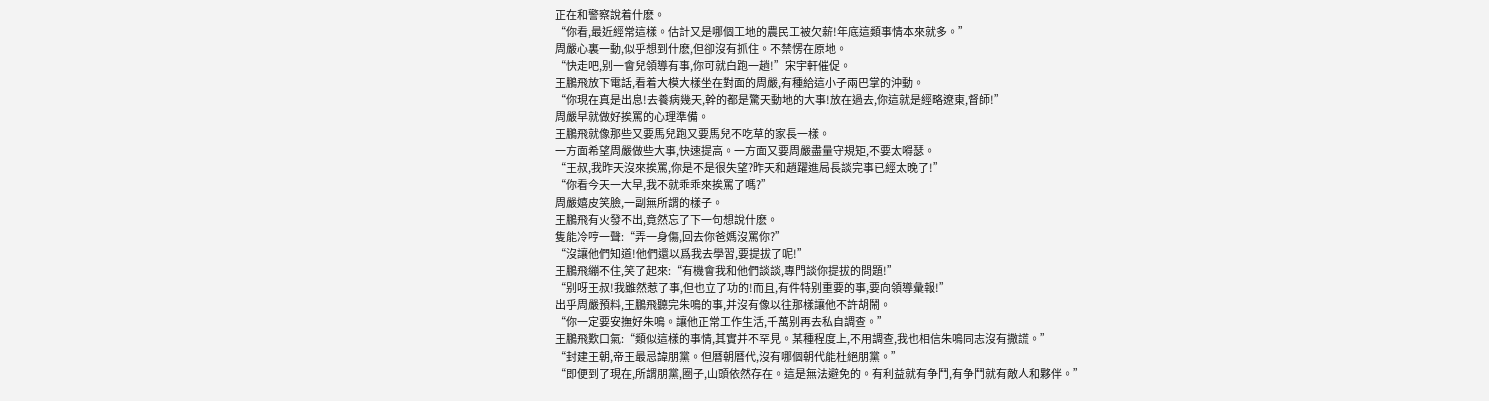正在和警察說着什麽。
“你看,最近經常這樣。估計又是哪個工地的農民工被欠薪!年底這類事情本來就多。”
周嚴心裏一動,似乎想到什麽,但卻沒有抓住。不禁愣在原地。
“快走吧,别一會兒領導有事,你可就白跑一趟!”宋宇軒催促。
王鵬飛放下電話,看着大模大樣坐在對面的周嚴,有種給這小子兩巴掌的沖動。
“你現在真是出息!去養病幾天,幹的都是驚天動地的大事!放在過去,你這就是經略遼東,督師!”
周嚴早就做好挨罵的心理準備。
王鵬飛就像那些又要馬兒跑又要馬兒不吃草的家長一樣。
一方面希望周嚴做些大事,快速提高。一方面又要周嚴盡量守規矩,不要太嘚瑟。
“王叔,我昨天沒來挨罵,你是不是很失望?昨天和趙躍進局長談完事已經太晚了!”
“你看今天一大早,我不就乖乖來挨罵了嗎?”
周嚴嬉皮笑臉,一副無所謂的樣子。
王鵬飛有火發不出,竟然忘了下一句想說什麽。
隻能冷哼一聲:“弄一身傷,回去你爸媽沒罵你?”
“沒讓他們知道!他們還以爲我去學習,要提拔了呢!”
王鵬飛繃不住,笑了起來:“有機會我和他們談談,專門談你提拔的問題!”
“别呀王叔!我雖然惹了事,但也立了功的!而且,有件特别重要的事,要向領導彙報!”
出乎周嚴預料,王鵬飛聽完朱鳴的事,并沒有像以往那樣讓他不許胡鬧。
“你一定要安撫好朱鳴。讓他正常工作生活,千萬别再去私自調查。”
王鵬飛歎口氣:“類似這樣的事情,其實并不罕見。某種程度上,不用調查,我也相信朱鳴同志沒有撒謊。”
“封建王朝,帝王最忌諱朋黨。但曆朝曆代,沒有哪個朝代能杜絕朋黨。”
“即便到了現在,所謂朋黨,圈子,山頭依然存在。這是無法避免的。有利益就有争鬥,有争鬥就有敵人和夥伴。”